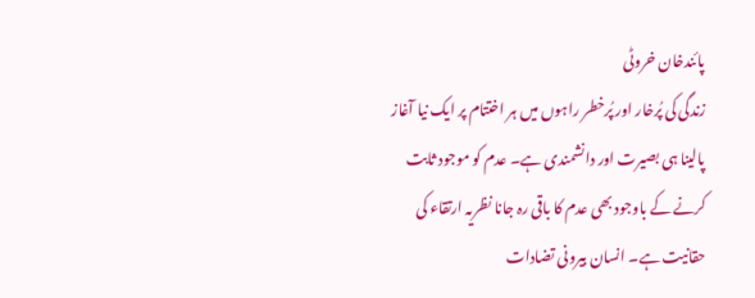پائندخان خروٹی
زندگی کی پُرخار اور پُرخطر راہوں میں ہر اختتام پر ایک نیا آغاز پالینا ہی بصیرت اور دانشمندی ہے۔ عدم کو موجود ثابت کرنے کے باوجود بھی عدم کا باقی رہ جانا نظریہ ارتقاء کی حقانیت ہے۔ انسان بیرونی تضادات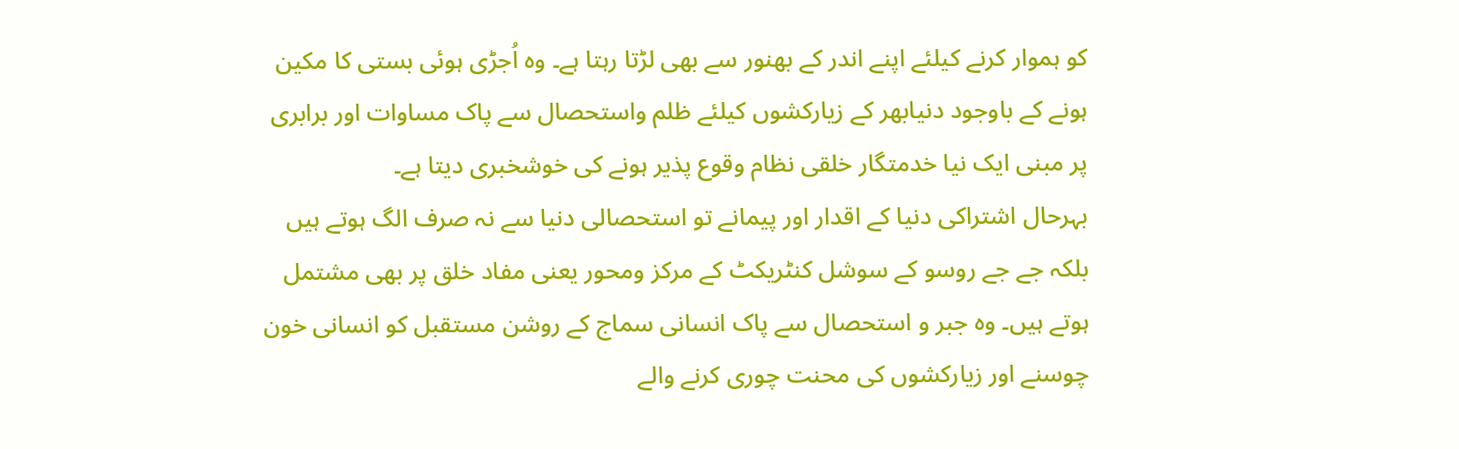کو ہموار کرنے کیلئے اپنے اندر کے بھنور سے بھی لڑتا رہتا ہے۔ وہ اُجڑی ہوئی بستی کا مکین ہونے کے باوجود دنیابھر کے زیارکشوں کیلئے ظلم واستحصال سے پاک مساوات اور برابری پر مبنی ایک نیا خدمتگار خلقی نظام وقوع پذیر ہونے کی خوشخبری دیتا ہے۔
بہرحال اشتراکی دنیا کے اقدار اور پیمانے تو استحصالی دنیا سے نہ صرف الگ ہوتے ہیں بلکہ جے جے روسو کے سوشل کنٹریکٹ کے مرکز ومحور یعنی مفاد خلق پر بھی مشتمل ہوتے ہیں۔ وہ جبر و استحصال سے پاک انسانی سماج کے روشن مستقبل کو انسانی خون چوسنے اور زیارکشوں کی محنت چوری کرنے والے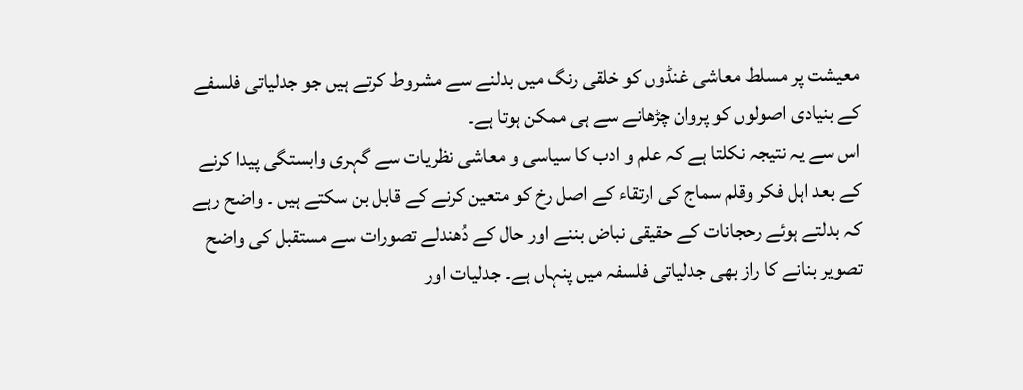معیشت پر مسلط معاشی غنڈوں کو خلقی رنگ میں بدلنے سے مشروط کرتے ہیں جو جدلیاتی فلسفے کے بنیادی اصولوں کو پروان چڑھانے سے ہی ممکن ہوتا ہے۔
اس سے یہ نتیجہ نکلتا ہے کہ علم و ادب کا سیاسی و معاشی نظریات سے گہری وابستگی پیدا کرنے کے بعد اہل فکر وقلم سماج کی ارتقاء کے اصل رخ کو متعین کرنے کے قابل بن سکتے ہیں ۔ واضح رہے کہ بدلتے ہوئے رحجانات کے حقیقی نباض بننے اور حال کے دُھندلے تصورات سے مستقبل کی واضح تصویر بنانے کا راز بھی جدلیاتی فلسفہ میں پنہاں ہے۔ جدلیات اور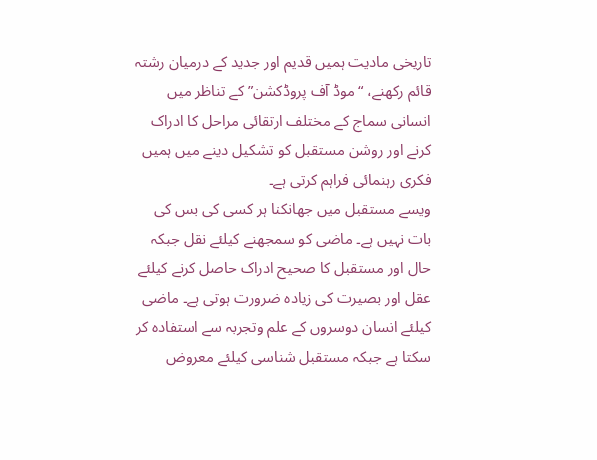تاریخی مادیت ہمیں قدیم اور جدید کے درمیان رشتہ قائم رکھنے، “موڈ آف پروڈکشن” کے تناظر میں انسانی سماج کے مختلف ارتقائی مراحل کا ادراک کرنے اور روشن مستقبل کو تشکیل دینے میں ہمیں فکری رہنمائی فراہم کرتی ہے۔
ویسے مستقبل میں جھانکنا ہر کسی کی بس کی بات نہیں ہے۔ ماضی کو سمجھنے کیلئے نقل جبکہ حال اور مستقبل کا صحیح ادراک حاصل کرنے کیلئے عقل اور بصیرت کی زیادہ ضرورت ہوتی ہے۔ ماضی کیلئے انسان دوسروں کے علم وتجربہ سے استفادہ کر سکتا ہے جبکہ مستقبل شناسی کیلئے معروض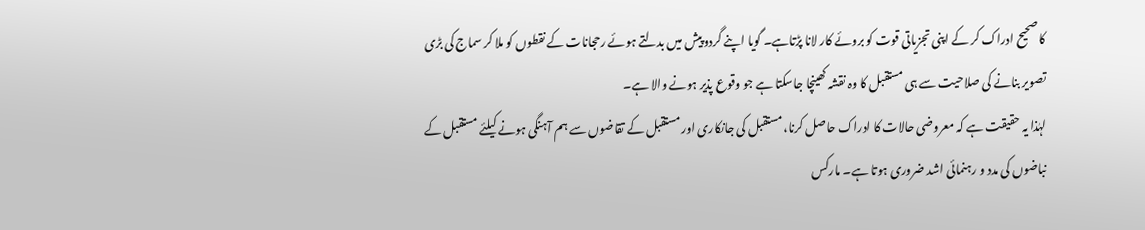کا صحیح ادراک کر کے اپنی تجزیاتی قوت کو بروئے کار لانا پڑتاہے۔ گویا اپنے گردوپیش میں بدلتے ہوئے رحجانات کے نقطوں کو ملا کر سماج کی بڑی تصویر بنانے کی صلاحیت سے ہی مستقبل کا وہ نقشہ کھینچا جاسکتا ہے جو وقوع پذیر ہونے والا ہے۔
لہٰذا یہ حقیقت ہے کہ معروضی حالات کا ادراک حاصل کرنا، مستقبل کی جانکاری اور مستقبل کے تقاضوں سے ہم آہنگی ہونے کیلئے مستقبل کے نباضوں کی مدد و رہنمائی اشد ضروری ہوتا ہے۔ مارکس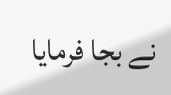نے بجا فرمایا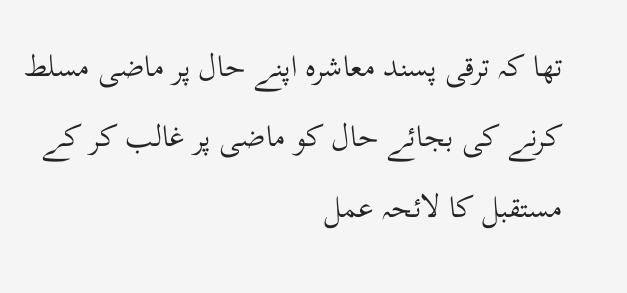تھا کہ ترقی پسند معاشرہ اپنے حال پر ماضی مسلط کرنے کی بجائے حال کو ماضی پر غالب کر کے مستقبل کا لائحہ عمل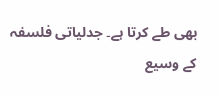بھی طے کرتا ہے۔ جدلیاتی فلسفہ کے وسیع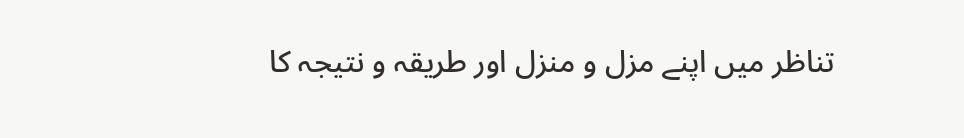تناظر میں اپنے مزل و منزل اور طریقہ و نتیجہ کا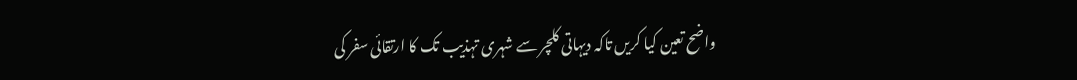واضح تعین کیا کریں تاکہ دیہاتی کلچر سے شہری تہذیب تک کا ارتقائی سفر کی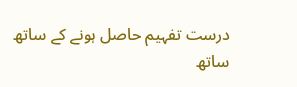درست تفہیم حاصل ہونے کے ساتھ ساتھ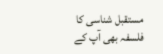مستقبل شناسی کا فلسفہ بھی آپ کے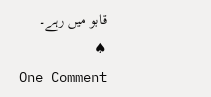قابو میں رہے۔
♠
One Comment